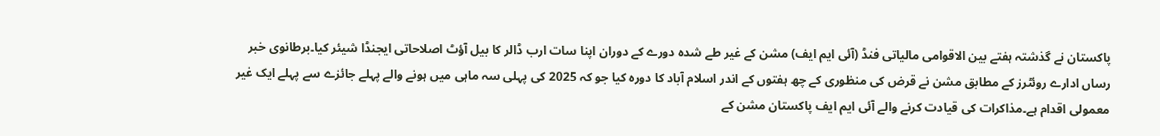پاکستان نے گذشتہ ہفتے بین الاقوامی مالیاتی فنڈ (آئی ایم ایف) مشن کے غیر طے شدہ دورے کے دوران اپنا سات ارب ڈالر کا بیل آؤٹ اصلاحاتی ایجنڈا شیئر کیا۔برطانوی خبر رساں ادارے روئٹرز کے مطابق مشن نے قرض کی منظوری کے چھ ہفتوں کے اندر اسلام آباد کا دورہ کیا جو کہ 2025 کی پہلی سہ ماہی میں ہونے والے پہلے جائزے سے پہلے ایک غیر معمولی اقدام ہے۔مذاکرات کی قیادت کرنے والے آئی ایم ایف پاکستان مشن کے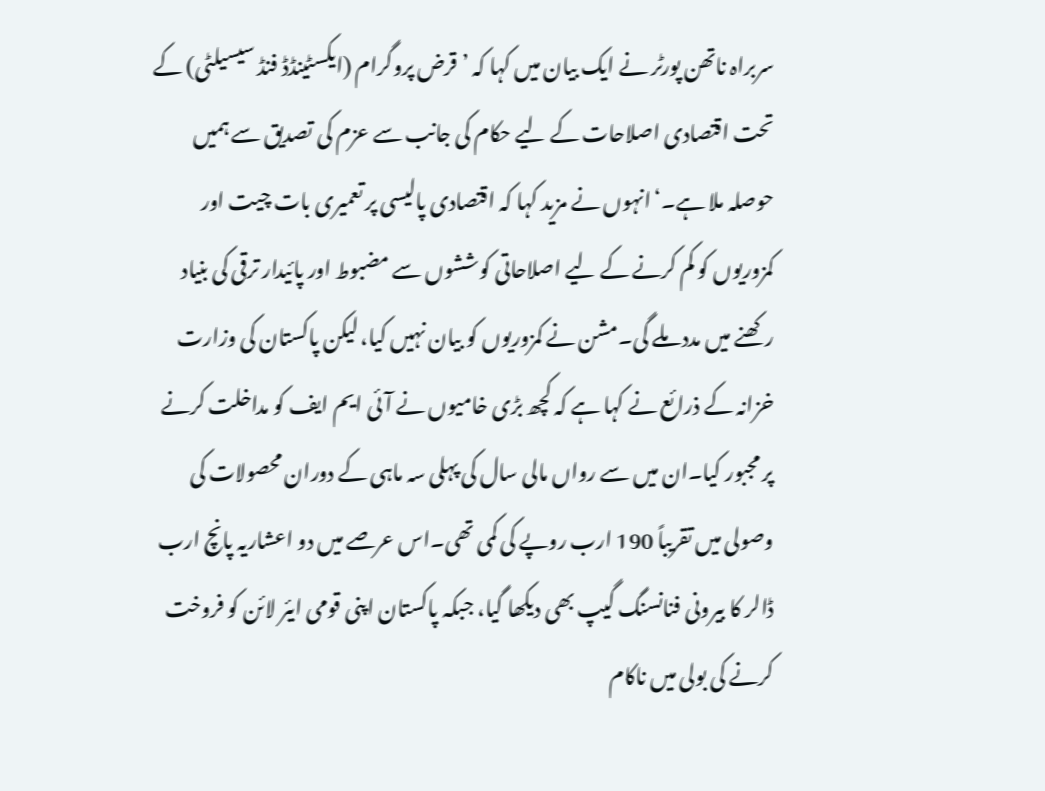سربراہ ناتھن پورٹر نے ایک بیان میں کہا کہ ’قرض پروگرام (ایکسٹینڈڈ فنڈ سیسیلٹی) کے تحت اقتصادی اصلاحات کے لیے حکام کی جانب سے عزم کی تصدیق سے ہمیں حوصلہ ملا ہے۔‘انہوں نے مزید کہا کہ اقتصادی پالیسی پر تعمیری بات چیت اور کمزوریوں کو کم کرنے کے لیے اصلاحاتی کوششوں سے مضبوط اور پائیدار ترقی کی بنیاد رکھنے میں مدد ملے گی۔مشن نے کمزوریوں کو بیان نہیں کیا، لیکن پاکستان کی وزارت خزانہ کے ذرائع نے کہا ہے کہ کچھ بڑی خامیوں نے آئی ایم ایف کو مداخلت کرنے پر مجبور کیا۔ان میں سے رواں مالی سال کی پہلی سہ ماہی کے دوران محصولات کی وصولی میں تقریباً 190 ارب روپے کی کمی تھی۔اس عرصے میں دو اعشاریہ پانچ ارب ڈالر کا بیرونی فنانسنگ گیپ بھی دیکھا گیا، جبکہ پاکستان اپنی قومی ایئر لائن کو فروخت کرنے کی بولی میں ناکام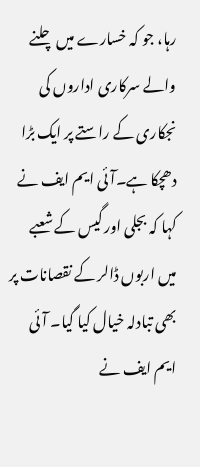رہا، جو کہ خسارے میں چلنے والے سرکاری اداروں کی نجکاری کے راستے پر ایک بڑا دھچکا ہے۔آئی ایم ایف نے کہا کہ بجلی اور گیس کے شعبے میں اربوں ڈالر کے نقصانات پر بھی تبادلہ خیال کیا گیا۔ آئی ایم ایف نے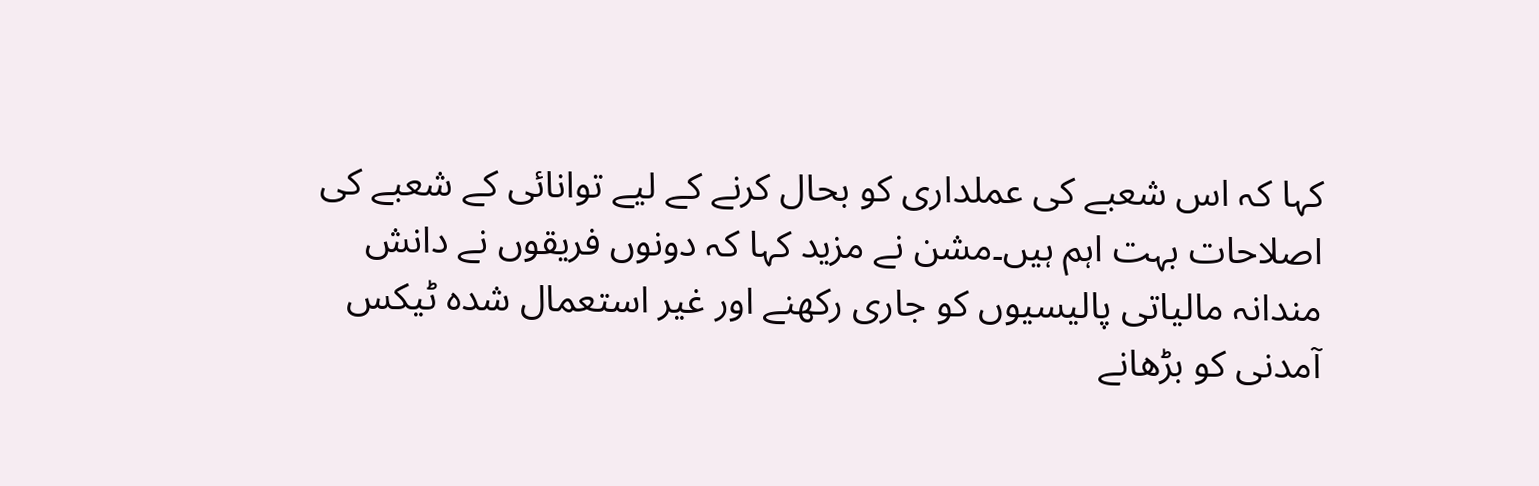کہا کہ اس شعبے کی عملداری کو بحال کرنے کے لیے توانائی کے شعبے کی اصلاحات بہت اہم ہیں۔مشن نے مزید کہا کہ دونوں فریقوں نے دانش مندانہ مالیاتی پالیسیوں کو جاری رکھنے اور غیر استعمال شدہ ٹیکس آمدنی کو بڑھانے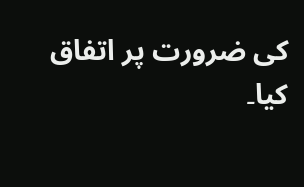کی ضرورت پر اتفاق کیا۔